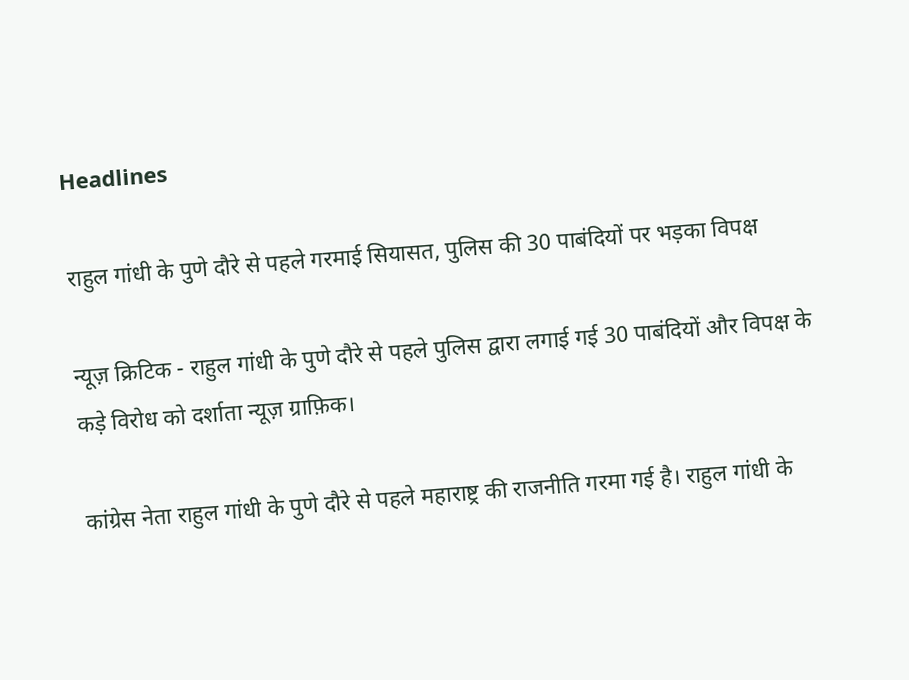Headlines

राहुल गांधी के पुणे दौरे से पहले गरमाई सियासत, पुलिस की 30 पाबंदियों पर भड़का विपक्ष

न्यूज़ क्रिटिक - राहुल गांधी के पुणे दौरे से पहले पुलिस द्वारा लगाई गई 30 पाबंदियों और विपक्ष के कड़े विरोध को दर्शाता न्यूज़ ग्राफ़िक।

कांग्रेस नेता राहुल गांधी के पुणे दौरे से पहले महाराष्ट्र की राजनीति गरमा गई है। राहुल गांधी के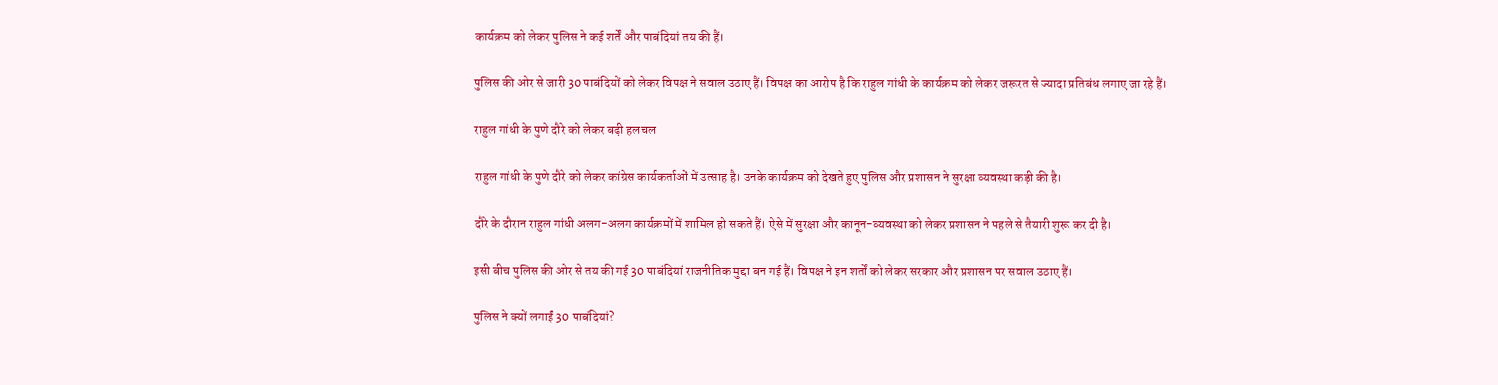कार्यक्रम को लेकर पुलिस ने कई शर्तें और पाबंदियां तय की हैं।

पुलिस की ओर से जारी 30 पाबंदियों को लेकर विपक्ष ने सवाल उठाए हैं। विपक्ष का आरोप है कि राहुल गांधी के कार्यक्रम को लेकर जरूरत से ज्यादा प्रतिबंध लगाए जा रहे हैं।

राहुल गांधी के पुणे दौरे को लेकर बढ़ी हलचल

राहुल गांधी के पुणे दौरे को लेकर कांग्रेस कार्यकर्ताओं में उत्साह है। उनके कार्यक्रम को देखते हुए पुलिस और प्रशासन ने सुरक्षा व्यवस्था कड़ी की है।

दौरे के दौरान राहुल गांधी अलग-अलग कार्यक्रमों में शामिल हो सकते हैं। ऐसे में सुरक्षा और कानून-व्यवस्था को लेकर प्रशासन ने पहले से तैयारी शुरू कर दी है।

इसी बीच पुलिस की ओर से तय की गई 30 पाबंदियां राजनीतिक मुद्दा बन गई हैं। विपक्ष ने इन शर्तों को लेकर सरकार और प्रशासन पर सवाल उठाए हैं।

पुलिस ने क्यों लगाईं 30 पाबंदियां?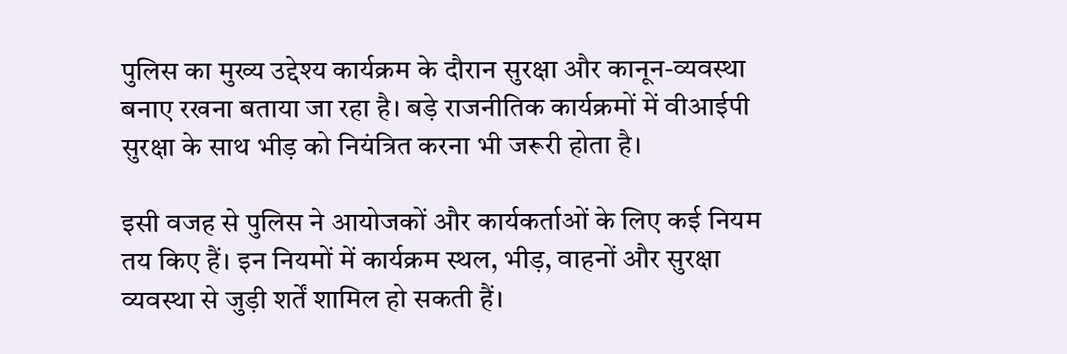पुलिस का मुख्य उद्देश्य कार्यक्रम के दौरान सुरक्षा और कानून-व्यवस्था बनाए रखना बताया जा रहा है। बड़े राजनीतिक कार्यक्रमों में वीआईपी सुरक्षा के साथ भीड़ को नियंत्रित करना भी जरूरी होता है।

इसी वजह से पुलिस ने आयोजकों और कार्यकर्ताओं के लिए कई नियम तय किए हैं। इन नियमों में कार्यक्रम स्थल, भीड़, वाहनों और सुरक्षा व्यवस्था से जुड़ी शर्तें शामिल हो सकती हैं।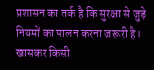प्रशासन का तर्क है कि सुरक्षा से जुड़े नियमों का पालन करना जरूरी है। खासकर किसी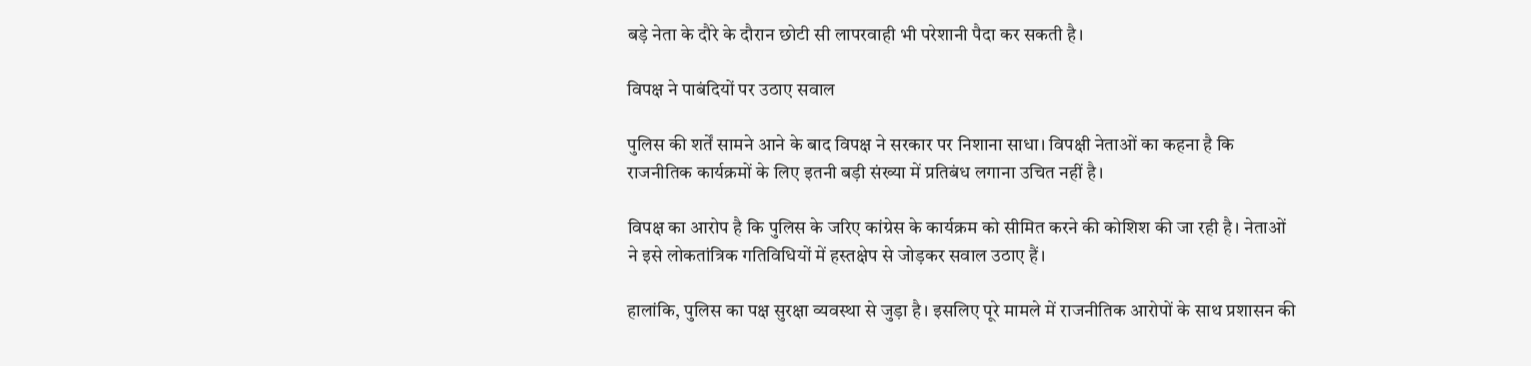बड़े नेता के दौरे के दौरान छोटी सी लापरवाही भी परेशानी पैदा कर सकती है।

विपक्ष ने पाबंदियों पर उठाए सवाल

पुलिस की शर्तें सामने आने के बाद विपक्ष ने सरकार पर निशाना साधा। विपक्षी नेताओं का कहना है कि राजनीतिक कार्यक्रमों के लिए इतनी बड़ी संख्या में प्रतिबंध लगाना उचित नहीं है।

विपक्ष का आरोप है कि पुलिस के जरिए कांग्रेस के कार्यक्रम को सीमित करने की कोशिश की जा रही है। नेताओं ने इसे लोकतांत्रिक गतिविधियों में हस्तक्षेप से जोड़कर सवाल उठाए हैं।

हालांकि, पुलिस का पक्ष सुरक्षा व्यवस्था से जुड़ा है। इसलिए पूरे मामले में राजनीतिक आरोपों के साथ प्रशासन की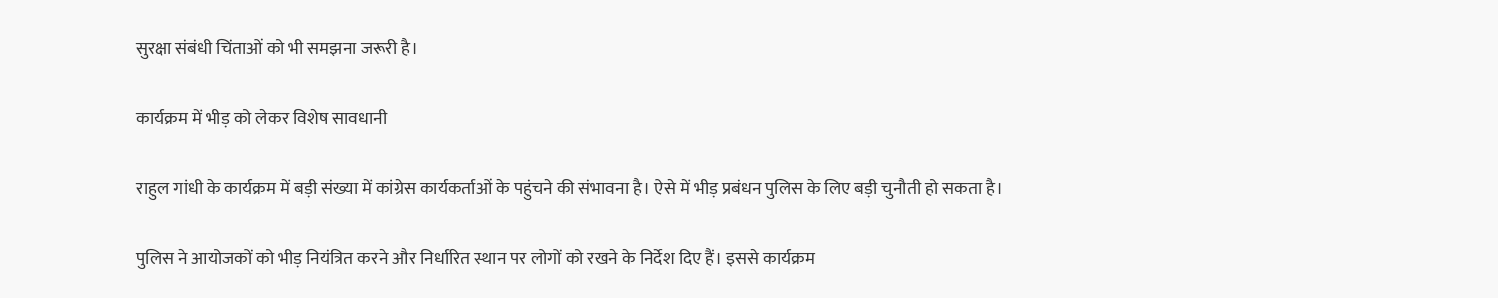सुरक्षा संबंधी चिंताओं को भी समझना जरूरी है।

कार्यक्रम में भीड़ को लेकर विशेष सावधानी

राहुल गांधी के कार्यक्रम में बड़ी संख्या में कांग्रेस कार्यकर्ताओं के पहुंचने की संभावना है। ऐसे में भीड़ प्रबंधन पुलिस के लिए बड़ी चुनौती हो सकता है।

पुलिस ने आयोजकों को भीड़ नियंत्रित करने और निर्धारित स्थान पर लोगों को रखने के निर्देश दिए हैं। इससे कार्यक्रम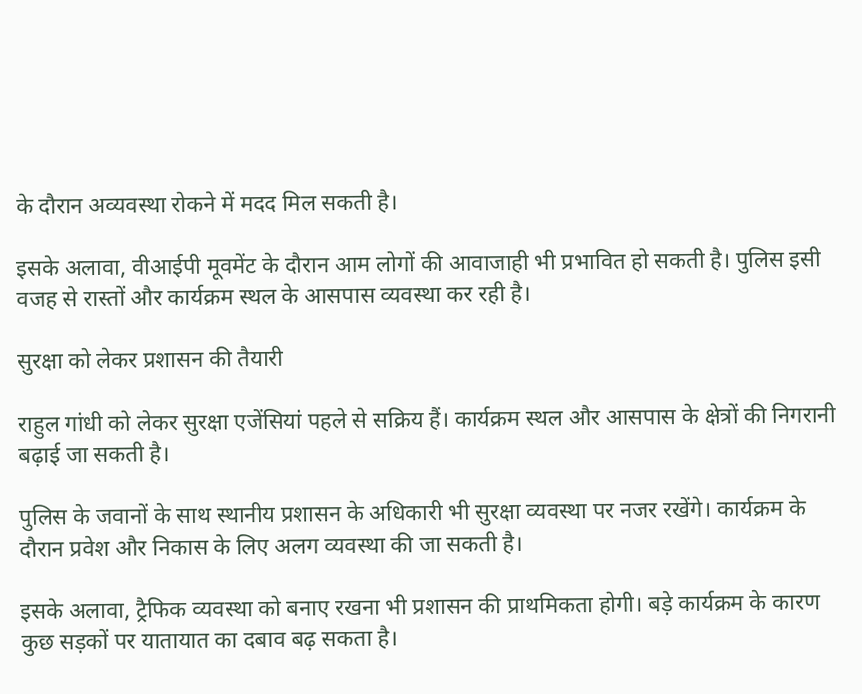के दौरान अव्यवस्था रोकने में मदद मिल सकती है।

इसके अलावा, वीआईपी मूवमेंट के दौरान आम लोगों की आवाजाही भी प्रभावित हो सकती है। पुलिस इसी वजह से रास्तों और कार्यक्रम स्थल के आसपास व्यवस्था कर रही है।

सुरक्षा को लेकर प्रशासन की तैयारी

राहुल गांधी को लेकर सुरक्षा एजेंसियां पहले से सक्रिय हैं। कार्यक्रम स्थल और आसपास के क्षेत्रों की निगरानी बढ़ाई जा सकती है।

पुलिस के जवानों के साथ स्थानीय प्रशासन के अधिकारी भी सुरक्षा व्यवस्था पर नजर रखेंगे। कार्यक्रम के दौरान प्रवेश और निकास के लिए अलग व्यवस्था की जा सकती है।

इसके अलावा, ट्रैफिक व्यवस्था को बनाए रखना भी प्रशासन की प्राथमिकता होगी। बड़े कार्यक्रम के कारण कुछ सड़कों पर यातायात का दबाव बढ़ सकता है।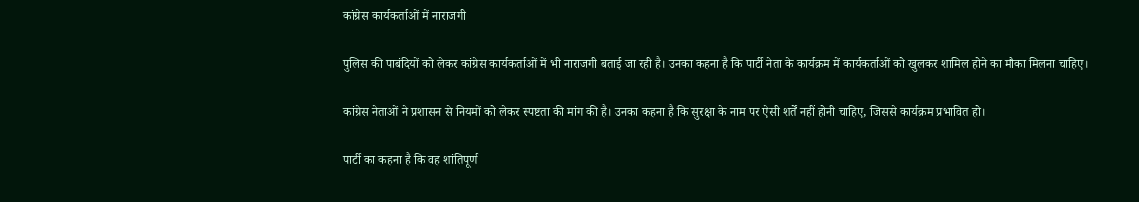कांग्रेस कार्यकर्ताओं में नाराजगी

पुलिस की पाबंदियों को लेकर कांग्रेस कार्यकर्ताओं में भी नाराजगी बताई जा रही है। उनका कहना है कि पार्टी नेता के कार्यक्रम में कार्यकर्ताओं को खुलकर शामिल होने का मौका मिलना चाहिए।

कांग्रेस नेताओं ने प्रशासन से नियमों को लेकर स्पष्टता की मांग की है। उनका कहना है कि सुरक्षा के नाम पर ऐसी शर्तें नहीं होनी चाहिए, जिससे कार्यक्रम प्रभावित हो।

पार्टी का कहना है कि वह शांतिपूर्ण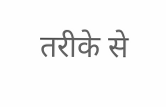तरीके से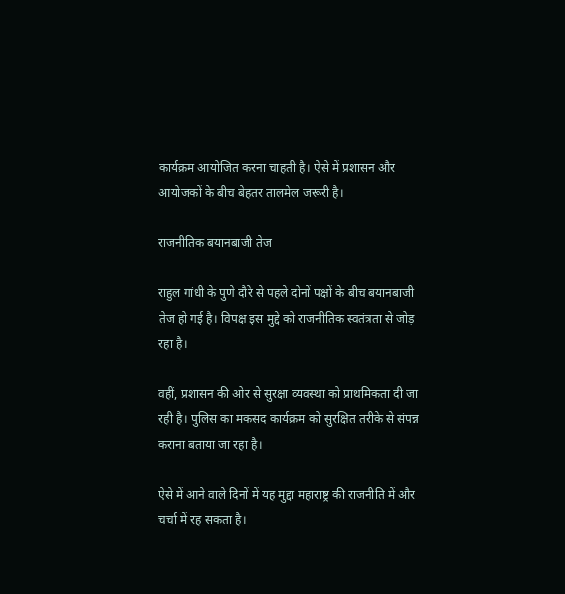कार्यक्रम आयोजित करना चाहती है। ऐसे में प्रशासन और आयोजकों के बीच बेहतर तालमेल जरूरी है।

राजनीतिक बयानबाजी तेज

राहुल गांधी के पुणे दौरे से पहले दोनों पक्षों के बीच बयानबाजी तेज हो गई है। विपक्ष इस मुद्दे को राजनीतिक स्वतंत्रता से जोड़ रहा है।

वहीं, प्रशासन की ओर से सुरक्षा व्यवस्था को प्राथमिकता दी जा रही है। पुलिस का मकसद कार्यक्रम को सुरक्षित तरीके से संपन्न कराना बताया जा रहा है।

ऐसे में आने वाले दिनों में यह मुद्दा महाराष्ट्र की राजनीति में और चर्चा में रह सकता है।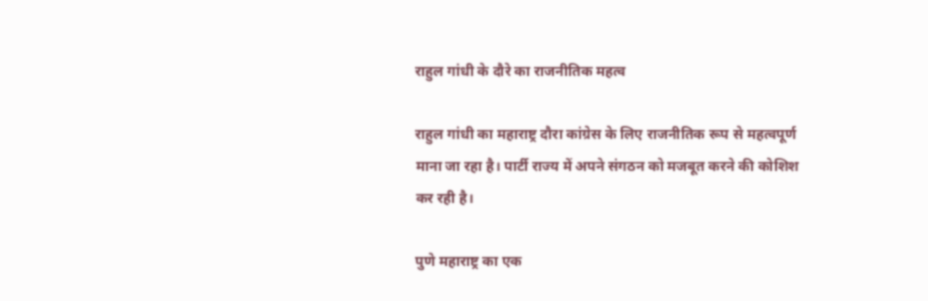राहुल गांधी के दौरे का राजनीतिक महत्व

राहुल गांधी का महाराष्ट्र दौरा कांग्रेस के लिए राजनीतिक रूप से महत्वपूर्ण माना जा रहा है। पार्टी राज्य में अपने संगठन को मजबूत करने की कोशिश कर रही है।

पुणे महाराष्ट्र का एक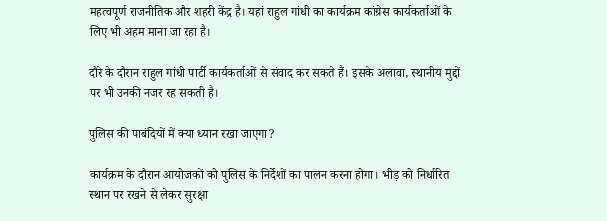महत्वपूर्ण राजनीतिक और शहरी केंद्र है। यहां राहुल गांधी का कार्यक्रम कांग्रेस कार्यकर्ताओं के लिए भी अहम माना जा रहा है।

दौरे के दौरान राहुल गांधी पार्टी कार्यकर्ताओं से संवाद कर सकते हैं। इसके अलावा, स्थानीय मुद्दों पर भी उनकी नजर रह सकती है।

पुलिस की पाबंदियों में क्या ध्यान रखा जाएगा?

कार्यक्रम के दौरान आयोजकों को पुलिस के निर्देशों का पालन करना होगा। भीड़ को निर्धारित स्थान पर रखने से लेकर सुरक्षा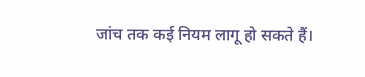जांच तक कई नियम लागू हो सकते हैं।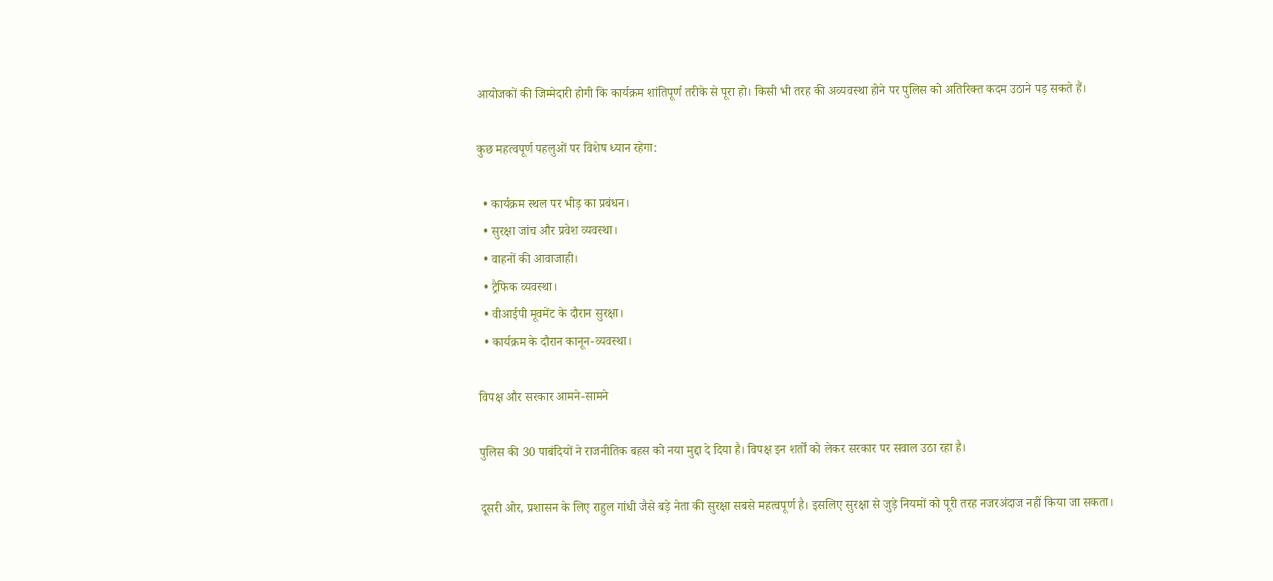आयोजकों की जिम्मेदारी होगी कि कार्यक्रम शांतिपूर्ण तरीके से पूरा हो। किसी भी तरह की अव्यवस्था होने पर पुलिस को अतिरिक्त कदम उठाने पड़ सकते हैं।

कुछ महत्वपूर्ण पहलुओं पर विशेष ध्यान रहेगा:

  • कार्यक्रम स्थल पर भीड़ का प्रबंधन।
  • सुरक्षा जांच और प्रवेश व्यवस्था।
  • वाहनों की आवाजाही।
  • ट्रैफिक व्यवस्था।
  • वीआईपी मूवमेंट के दौरान सुरक्षा।
  • कार्यक्रम के दौरान कानून-व्यवस्था।

विपक्ष और सरकार आमने-सामने

पुलिस की 30 पाबंदियों ने राजनीतिक बहस को नया मुद्दा दे दिया है। विपक्ष इन शर्तों को लेकर सरकार पर सवाल उठा रहा है।

दूसरी ओर, प्रशासन के लिए राहुल गांधी जैसे बड़े नेता की सुरक्षा सबसे महत्वपूर्ण है। इसलिए सुरक्षा से जुड़े नियमों को पूरी तरह नजरअंदाज नहीं किया जा सकता।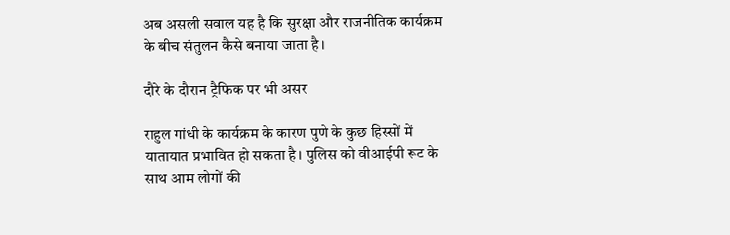अब असली सवाल यह है कि सुरक्षा और राजनीतिक कार्यक्रम के बीच संतुलन कैसे बनाया जाता है।

दौरे के दौरान ट्रैफिक पर भी असर

राहुल गांधी के कार्यक्रम के कारण पुणे के कुछ हिस्सों में यातायात प्रभावित हो सकता है। पुलिस को वीआईपी रूट के साथ आम लोगों की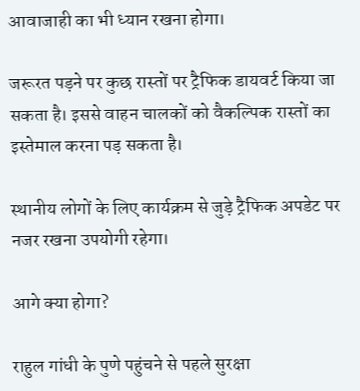आवाजाही का भी ध्यान रखना होगा।

जरूरत पड़ने पर कुछ रास्तों पर ट्रैफिक डायवर्ट किया जा सकता है। इससे वाहन चालकों को वैकल्पिक रास्तों का इस्तेमाल करना पड़ सकता है।

स्थानीय लोगों के लिए कार्यक्रम से जुड़े ट्रैफिक अपडेट पर नजर रखना उपयोगी रहेगा।

आगे क्या होगा?

राहुल गांधी के पुणे पहुंचने से पहले सुरक्षा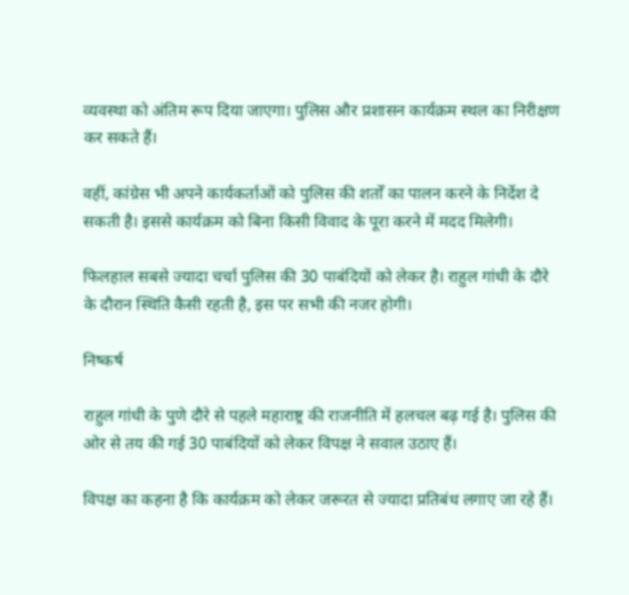व्यवस्था को अंतिम रूप दिया जाएगा। पुलिस और प्रशासन कार्यक्रम स्थल का निरीक्षण कर सकते हैं।

वहीं, कांग्रेस भी अपने कार्यकर्ताओं को पुलिस की शर्तों का पालन करने के निर्देश दे सकती है। इससे कार्यक्रम को बिना किसी विवाद के पूरा करने में मदद मिलेगी।

फिलहाल सबसे ज्यादा चर्चा पुलिस की 30 पाबंदियों को लेकर है। राहुल गांधी के दौरे के दौरान स्थिति कैसी रहती है, इस पर सभी की नजर होगी।

निष्कर्ष

राहुल गांधी के पुणे दौरे से पहले महाराष्ट्र की राजनीति में हलचल बढ़ गई है। पुलिस की ओर से तय की गई 30 पाबंदियों को लेकर विपक्ष ने सवाल उठाए हैं।

विपक्ष का कहना है कि कार्यक्रम को लेकर जरूरत से ज्यादा प्रतिबंध लगाए जा रहे हैं।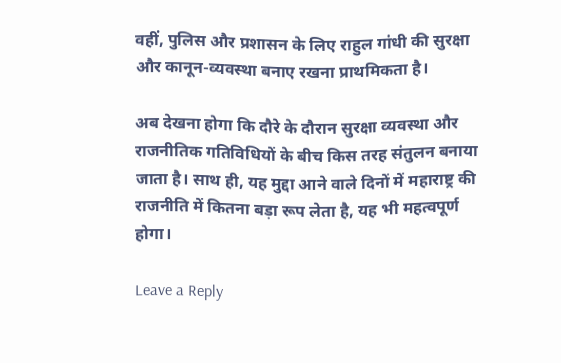वहीं, पुलिस और प्रशासन के लिए राहुल गांधी की सुरक्षा और कानून-व्यवस्था बनाए रखना प्राथमिकता है।

अब देखना होगा कि दौरे के दौरान सुरक्षा व्यवस्था और राजनीतिक गतिविधियों के बीच किस तरह संतुलन बनाया जाता है। साथ ही, यह मुद्दा आने वाले दिनों में महाराष्ट्र की राजनीति में कितना बड़ा रूप लेता है, यह भी महत्वपूर्ण होगा।

Leave a Reply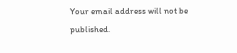Your email address will not be published.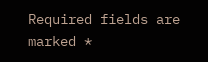Required fields are marked *